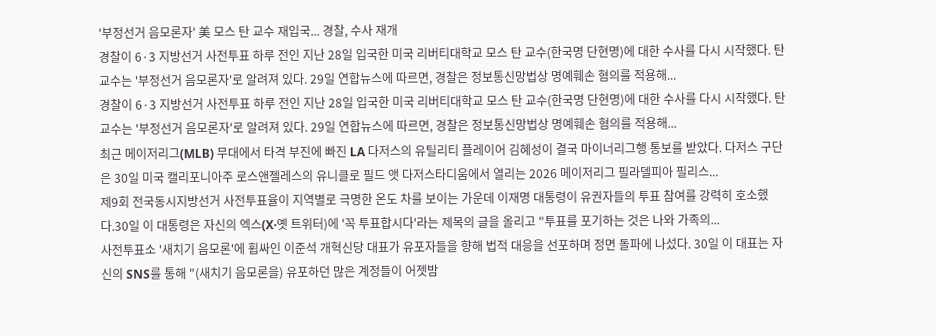'부정선거 음모론자' 美 모스 탄 교수 재입국... 경찰, 수사 재개
경찰이 6·3 지방선거 사전투표 하루 전인 지난 28일 입국한 미국 리버티대학교 모스 탄 교수(한국명 단현명)에 대한 수사를 다시 시작했다. 탄 교수는 '부정선거 음모론자'로 알려져 있다. 29일 연합뉴스에 따르면, 경찰은 정보통신망법상 명예훼손 혐의를 적용해...
경찰이 6·3 지방선거 사전투표 하루 전인 지난 28일 입국한 미국 리버티대학교 모스 탄 교수(한국명 단현명)에 대한 수사를 다시 시작했다. 탄 교수는 '부정선거 음모론자'로 알려져 있다. 29일 연합뉴스에 따르면, 경찰은 정보통신망법상 명예훼손 혐의를 적용해...
최근 메이저리그(MLB) 무대에서 타격 부진에 빠진 LA 다저스의 유틸리티 플레이어 김혜성이 결국 마이너리그행 통보를 받았다. 다저스 구단은 30일 미국 캘리포니아주 로스앤젤레스의 유니클로 필드 앳 다저스타디움에서 열리는 2026 메이저리그 필라델피아 필리스...
제9회 전국동시지방선거 사전투표율이 지역별로 극명한 온도 차를 보이는 가운데 이재명 대통령이 유권자들의 투표 참여를 강력히 호소했다.30일 이 대통령은 자신의 엑스(X·옛 트위터)에 '꼭 투표합시다'라는 제목의 글을 올리고 "투표를 포기하는 것은 나와 가족의...
사전투표소 '새치기 음모론'에 휩싸인 이준석 개혁신당 대표가 유포자들을 향해 법적 대응을 선포하며 정면 돌파에 나섰다. 30일 이 대표는 자신의 SNS를 통해 "(새치기 음모론을) 유포하던 많은 계정들이 어젯밤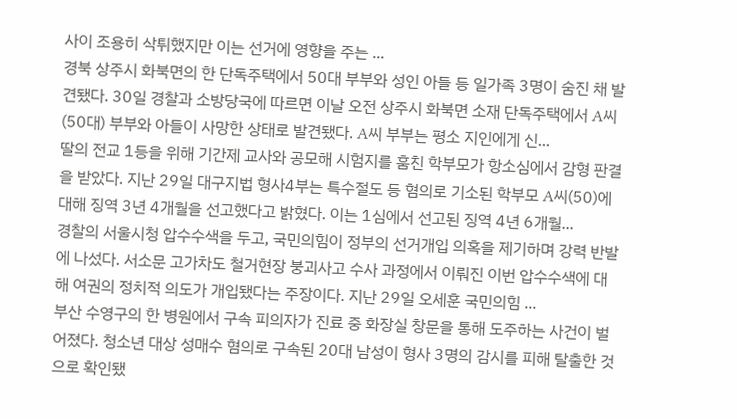사이 조용히 삭튀했지만 이는 선거에 영향을 주는 ...
경북 상주시 화북면의 한 단독주택에서 50대 부부와 성인 아들 등 일가족 3명이 숨진 채 발견됐다. 30일 경찰과 소방당국에 따르면 이날 오전 상주시 화북면 소재 단독주택에서 A씨(50대) 부부와 아들이 사망한 상태로 발견됐다. A씨 부부는 평소 지인에게 신...
딸의 전교 1등을 위해 기간제 교사와 공모해 시험지를 훔친 학부모가 항소심에서 감형 판결을 받았다. 지난 29일 대구지법 형사4부는 특수절도 등 혐의로 기소된 학부모 A씨(50)에 대해 징역 3년 4개월을 선고했다고 밝혔다. 이는 1심에서 선고된 징역 4년 6개월...
경찰의 서울시청 압수수색을 두고, 국민의힘이 정부의 선거개입 의혹을 제기하며 강력 반발에 나섰다. 서소문 고가차도 철거현장 붕괴사고 수사 과정에서 이뤄진 이번 압수수색에 대해 여권의 정치적 의도가 개입됐다는 주장이다. 지난 29일 오세훈 국민의힘 ...
부산 수영구의 한 병원에서 구속 피의자가 진료 중 화장실 창문을 통해 도주하는 사건이 벌어졌다. 청소년 대상 성매수 혐의로 구속된 20대 남성이 형사 3명의 감시를 피해 탈출한 것으로 확인됐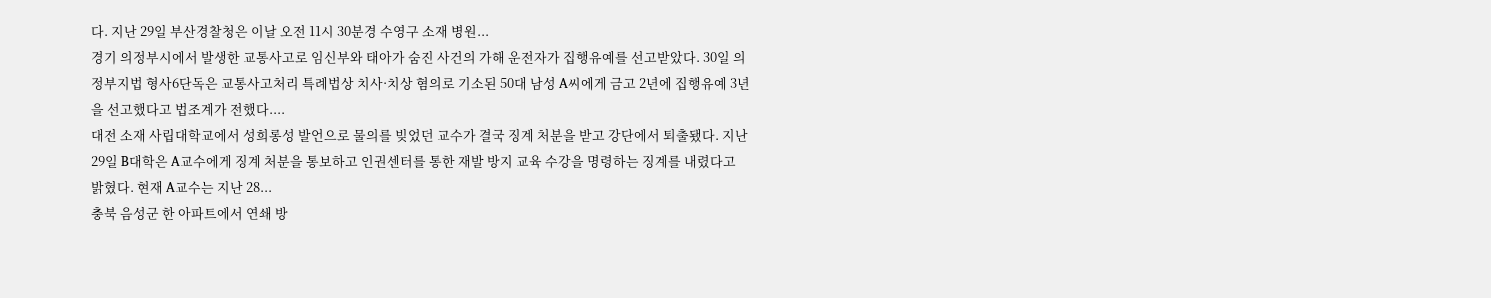다. 지난 29일 부산경찰청은 이날 오전 11시 30분경 수영구 소재 병원...
경기 의정부시에서 발생한 교통사고로 임신부와 태아가 숨진 사건의 가해 운전자가 집행유예를 선고받았다. 30일 의정부지법 형사6단독은 교통사고처리 특례법상 치사·치상 혐의로 기소된 50대 남성 A씨에게 금고 2년에 집행유예 3년을 선고했다고 법조계가 전했다....
대전 소재 사립대학교에서 성희롱성 발언으로 물의를 빚었던 교수가 결국 징계 처분을 받고 강단에서 퇴출됐다. 지난 29일 B대학은 A교수에게 징계 처분을 통보하고 인권센터를 통한 재발 방지 교육 수강을 명령하는 징계를 내렸다고 밝혔다. 현재 A교수는 지난 28...
충북 음성군 한 아파트에서 연쇄 방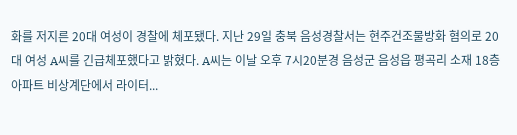화를 저지른 20대 여성이 경찰에 체포됐다. 지난 29일 충북 음성경찰서는 현주건조물방화 혐의로 20대 여성 A씨를 긴급체포했다고 밝혔다. A씨는 이날 오후 7시20분경 음성군 음성읍 평곡리 소재 18층 아파트 비상계단에서 라이터...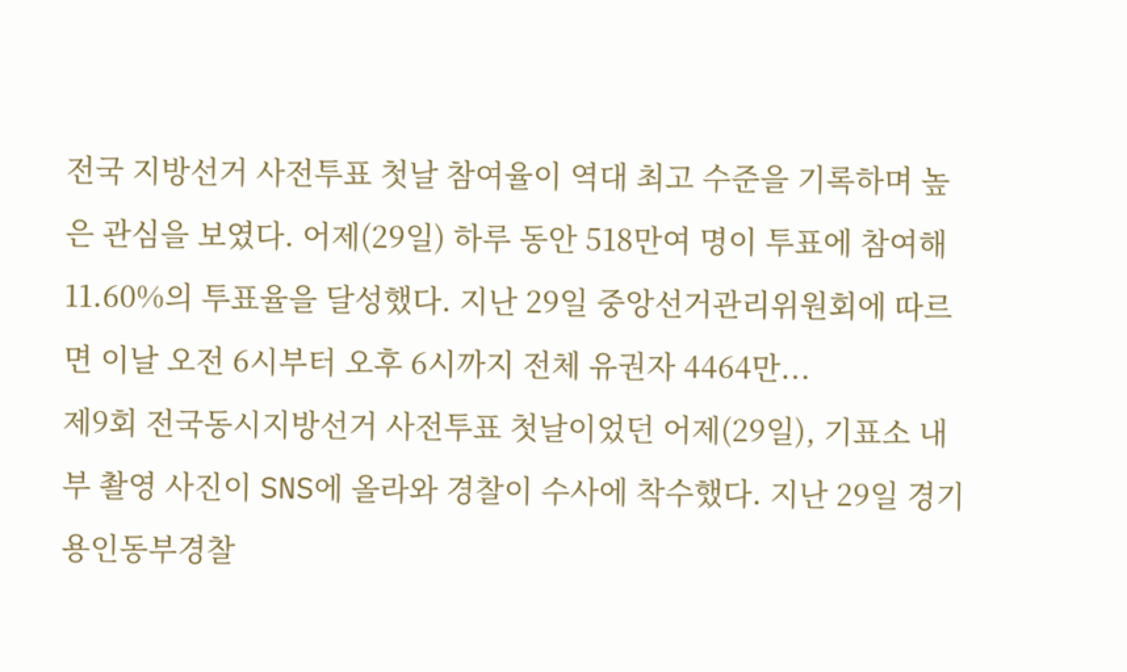전국 지방선거 사전투표 첫날 참여율이 역대 최고 수준을 기록하며 높은 관심을 보였다. 어제(29일) 하루 동안 518만여 명이 투표에 참여해 11.60%의 투표율을 달성했다. 지난 29일 중앙선거관리위원회에 따르면 이날 오전 6시부터 오후 6시까지 전체 유권자 4464만...
제9회 전국동시지방선거 사전투표 첫날이었던 어제(29일), 기표소 내부 촬영 사진이 SNS에 올라와 경찰이 수사에 착수했다. 지난 29일 경기 용인동부경찰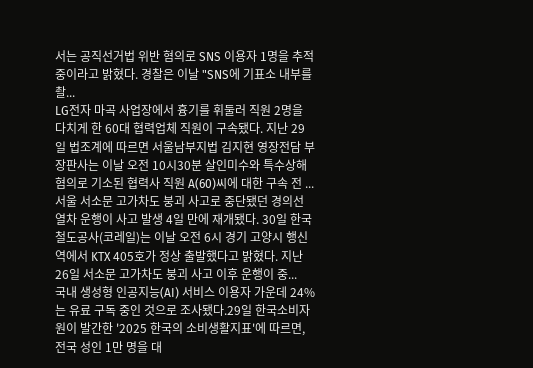서는 공직선거법 위반 혐의로 SNS 이용자 1명을 추적 중이라고 밝혔다. 경찰은 이날 "SNS에 기표소 내부를 촬...
LG전자 마곡 사업장에서 흉기를 휘둘러 직원 2명을 다치게 한 60대 협력업체 직원이 구속됐다. 지난 29일 법조계에 따르면 서울남부지법 김지현 영장전담 부장판사는 이날 오전 10시30분 살인미수와 특수상해 혐의로 기소된 협력사 직원 A(60)씨에 대한 구속 전 ...
서울 서소문 고가차도 붕괴 사고로 중단됐던 경의선 열차 운행이 사고 발생 4일 만에 재개됐다. 30일 한국철도공사(코레일)는 이날 오전 6시 경기 고양시 행신역에서 KTX 405호가 정상 출발했다고 밝혔다. 지난 26일 서소문 고가차도 붕괴 사고 이후 운행이 중...
국내 생성형 인공지능(AI) 서비스 이용자 가운데 24%는 유료 구독 중인 것으로 조사됐다.29일 한국소비자원이 발간한 '2025 한국의 소비생활지표'에 따르면, 전국 성인 1만 명을 대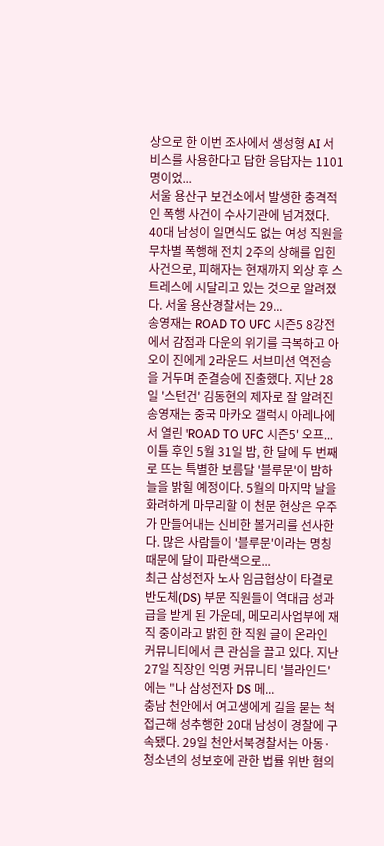상으로 한 이번 조사에서 생성형 AI 서비스를 사용한다고 답한 응답자는 1101명이었...
서울 용산구 보건소에서 발생한 충격적인 폭행 사건이 수사기관에 넘겨졌다. 40대 남성이 일면식도 없는 여성 직원을 무차별 폭행해 전치 2주의 상해를 입힌 사건으로, 피해자는 현재까지 외상 후 스트레스에 시달리고 있는 것으로 알려졌다. 서울 용산경찰서는 29...
송영재는 ROAD TO UFC 시즌5 8강전에서 감점과 다운의 위기를 극복하고 아오이 진에게 2라운드 서브미션 역전승을 거두며 준결승에 진출했다. 지난 28일 '스턴건' 김동현의 제자로 잘 알려진 송영재는 중국 마카오 갤럭시 아레나에서 열린 'ROAD TO UFC 시즌5' 오프...
이틀 후인 5월 31일 밤, 한 달에 두 번째로 뜨는 특별한 보름달 '블루문'이 밤하늘을 밝힐 예정이다. 5월의 마지막 날을 화려하게 마무리할 이 천문 현상은 우주가 만들어내는 신비한 볼거리를 선사한다. 많은 사람들이 '블루문'이라는 명칭 때문에 달이 파란색으로...
최근 삼성전자 노사 임금협상이 타결로 반도체(DS) 부문 직원들이 역대급 성과급을 받게 된 가운데, 메모리사업부에 재직 중이라고 밝힌 한 직원 글이 온라인 커뮤니티에서 큰 관심을 끌고 있다. 지난 27일 직장인 익명 커뮤니티 '블라인드'에는 "나 삼성전자 DS 메...
충남 천안에서 여고생에게 길을 묻는 척 접근해 성추행한 20대 남성이 경찰에 구속됐다. 29일 천안서북경찰서는 아동·청소년의 성보호에 관한 법률 위반 혐의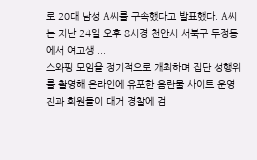로 20대 남성 A씨를 구속했다고 발표했다. A씨는 지난 24일 오후 8시경 천안시 서북구 두정동에서 여고생 ...
스와핑 모임을 정기적으로 개최하며 집단 성행위를 촬영해 온라인에 유포한 음란물 사이트 운영진과 회원들이 대거 경찰에 검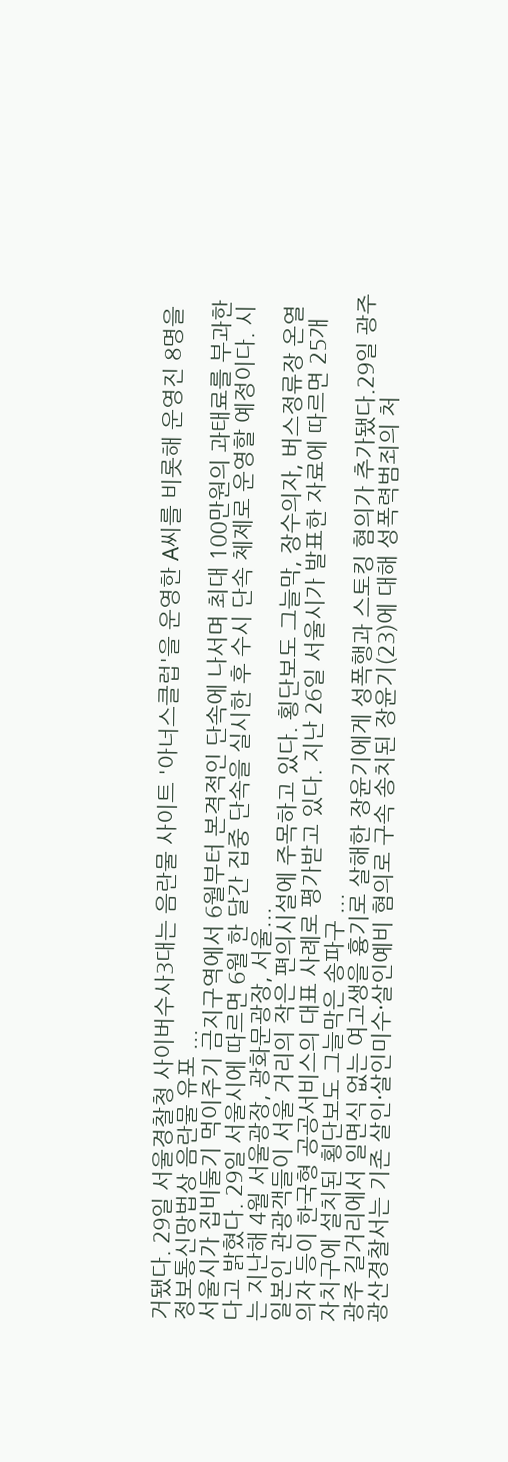거됐다. 29일 서울경찰청 사이버수사3대는 음란물 사이트 '아너스클럽'을 운영한 A씨를 비롯해 운영진 8명을 정보통신망법상 음란물 유포 ...
서울시가 집비둘기 먹이주기 금지구역에서 6월부터 본격적인 단속에 나서며 최대 100만원의 과태료를 부과한다고 밝혔다. 29일 서울시에 따르면 6월 한 달간 집중 단속을 실시한 후 수시 단속 체제로 운영할 예정이다. 시는 지난해 4월 서울광장, 광화문광장, 서울...
일본인 관광객들이 서울 거리의 작은 편의시설에 주목하고 있다. 횡단보도 그늘막, 장수의자, 버스정류장 온열의자 등이 한국형 공공서비스의 대표 사례로 평가받고 있다. 지난 26일 서울시가 발표한 자료에 따르면 25개 자치구에 설치된 횡단보도 그늘막은 송파구 ...
광주 길거리에서 일면식 없는 여고생을 흉기로 살해한 장윤기에게 성폭행과 스토킹 혐의가 추가됐다.29일 광주 광산경찰서는 기존 살인·살인미수·살인예비 혐의로 구속 송치된 장윤기(23)에 대해 성폭력범죄의 처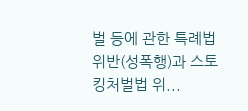벌 등에 관한 특례법 위반(성폭행)과 스토킹처벌법 위...